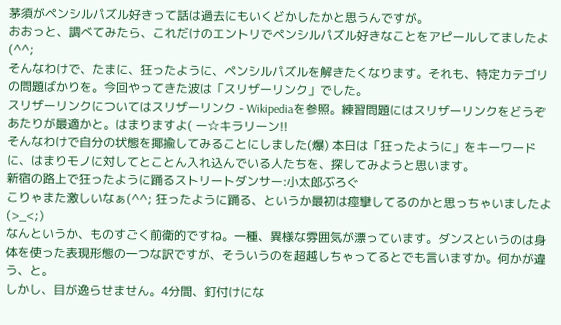茅須がペンシルパズル好きって話は過去にもいくどかしたかと思うんですが。
おおっと、調べてみたら、これだけのエントリでペンシルパズル好きなことをアピールしてましたよ(^^;
そんなわけで、たまに、狂ったように、ペンシルパズルを解きたくなります。それも、特定カテゴリの問題ばかりを。今回やってきた波は「スリザーリンク」でした。
スリザーリンクについてはスリザーリンク - Wikipediaを参照。練習問題にはスリザーリンクをどうぞあたりが最適かと。はまりますよ( ー☆キラリーン!!
そんなわけで自分の状態を揶揄してみることにしました(爆) 本日は「狂ったように」をキーワードに、はまりモノに対してとことん入れ込んでいる人たちを、探してみようと思います。
新宿の路上で狂ったように踊るストリートダンサー:小太郎ぶろぐ
こりゃまた激しいなぁ(^^; 狂ったように踊る、というか最初は痙攣してるのかと思っちゃいましたよ(>_<;)
なんというか、ものすごく前衛的ですね。一種、異様な雰囲気が漂っています。ダンスというのは身体を使った表現形態の一つな訳ですが、そういうのを超越しちゃってるとでも言いますか。何かが違う、と。
しかし、目が逸らせません。4分間、釘付けにな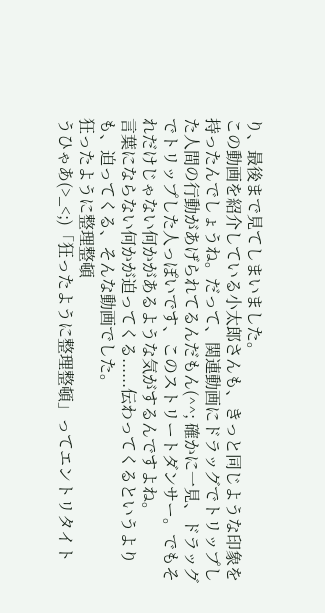り、最後まで見てしまいました。
この動画を紹介している小太郎さんも、きっと同じような印象を持ったんでしょうね。だって、関連動画にドラッグでトリップした人間の行動があげられてるんだもん(^^; 確かに一見、ドラッグでトリップした人っぽいです、このストリートダンサー。でもそれだけじゃない何かがあるような気がするんですよね。
言葉にならない何かが迫ってくる......伝わってくるというよりも、迫ってくる、そんな動画でした。
狂ったように整理整頓
うひゃあ(>_<;)「狂ったように整理整頓」ってエントリタイト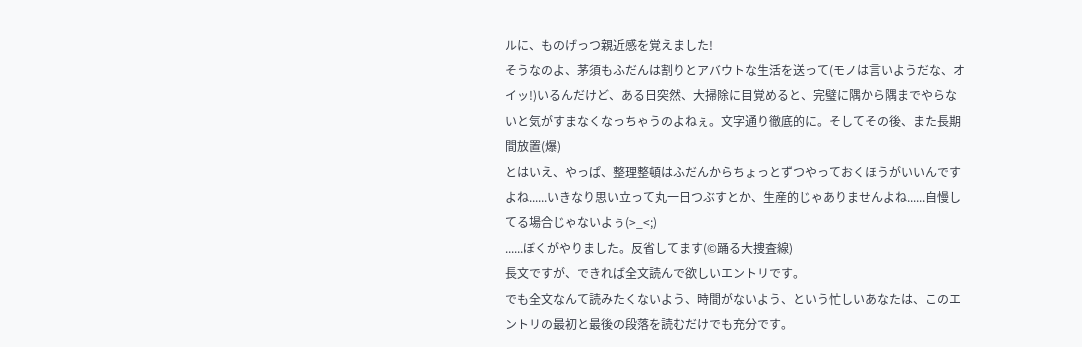ルに、ものげっつ親近感を覚えました!
そうなのよ、茅須もふだんは割りとアバウトな生活を送って(モノは言いようだな、オイッ!)いるんだけど、ある日突然、大掃除に目覚めると、完璧に隅から隅までやらないと気がすまなくなっちゃうのよねぇ。文字通り徹底的に。そしてその後、また長期間放置(爆)
とはいえ、やっぱ、整理整頓はふだんからちょっとずつやっておくほうがいいんですよね......いきなり思い立って丸一日つぶすとか、生産的じゃありませんよね......自慢してる場合じゃないよぅ(>_<;)
......ぼくがやりました。反省してます(©踊る大捜査線)
長文ですが、できれば全文読んで欲しいエントリです。
でも全文なんて読みたくないよう、時間がないよう、という忙しいあなたは、このエントリの最初と最後の段落を読むだけでも充分です。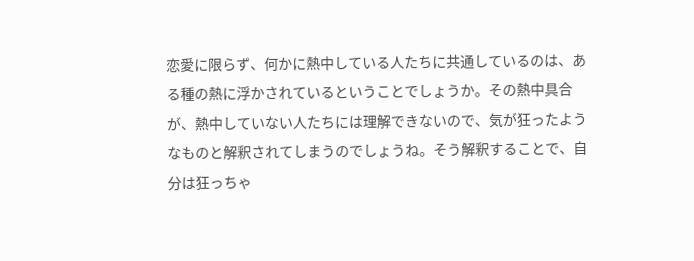恋愛に限らず、何かに熱中している人たちに共通しているのは、ある種の熱に浮かされているということでしょうか。その熱中具合が、熱中していない人たちには理解できないので、気が狂ったようなものと解釈されてしまうのでしょうね。そう解釈することで、自分は狂っちゃ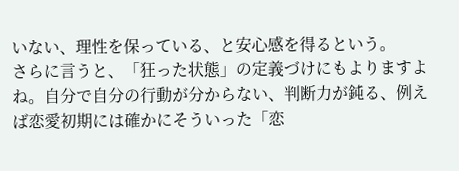いない、理性を保っている、と安心感を得るという。
さらに言うと、「狂った状態」の定義づけにもよりますよね。自分で自分の行動が分からない、判断力が鈍る、例えば恋愛初期には確かにそういった「恋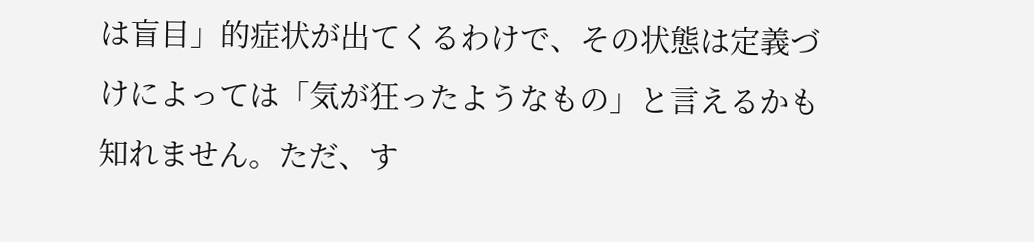は盲目」的症状が出てくるわけで、その状態は定義づけによっては「気が狂ったようなもの」と言えるかも知れません。ただ、す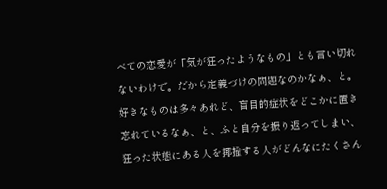べての恋愛が「気が狂ったようなもの」とも言い切れないわけで。だから定義づけの問題なのかなぁ、と。
好きなものは多々あれど、盲目的症状をどこかに置き忘れているなぁ、と、ふと自分を振り返ってしまい、狂った状態にある人を揶揄する人がどんなにたくさん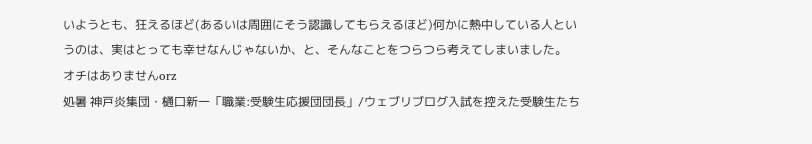いようとも、狂えるほど(あるいは周囲にそう認識してもらえるほど)何かに熱中している人というのは、実はとっても幸せなんじゃないか、と、そんなことをつらつら考えてしまいました。
オチはありませんorz
処暑 神戸炎集団・樋口新一「職業:受験生応援団団長」/ウェブリブログ入試を控えた受験生たち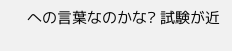への言葉なのかな? 試験が近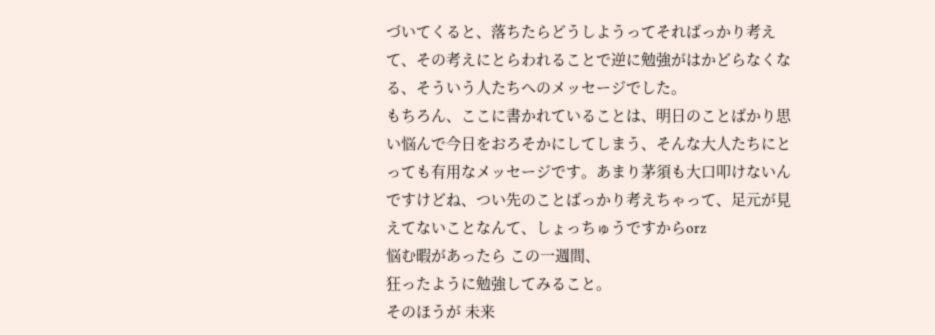づいてくると、落ちたらどうしようってそればっかり考えて、その考えにとらわれることで逆に勉強がはかどらなくなる、そういう人たちへのメッセージでした。
もちろん、ここに書かれていることは、明日のことばかり思い悩んで今日をおろそかにしてしまう、そんな大人たちにとっても有用なメッセージです。あまり茅須も大口叩けないんですけどね、つい先のことばっかり考えちゃって、足元が見えてないことなんて、しょっちゅうですからorz
悩む暇があったら この一週間、
狂ったように勉強してみること。
そのほうが 未来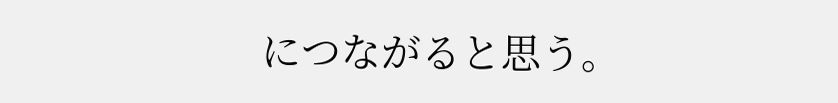につながると思う。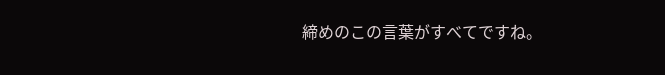締めのこの言葉がすべてですね。